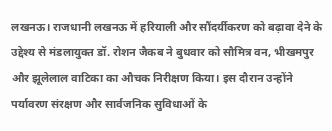लखनऊ। राजधानी लखनऊ में हरियाली और सौंदर्यीकरण को बढ़ावा देने के उद्देश्य से मंडलायुक्त डॉ. रोशन जैकब ने बुधवार को सौमित्र वन, भीखमपुर और झूलेलाल वाटिका का औचक निरीक्षण किया। इस दौरान उन्होंने पर्यावरण संरक्षण और सार्वजनिक सुविधाओं के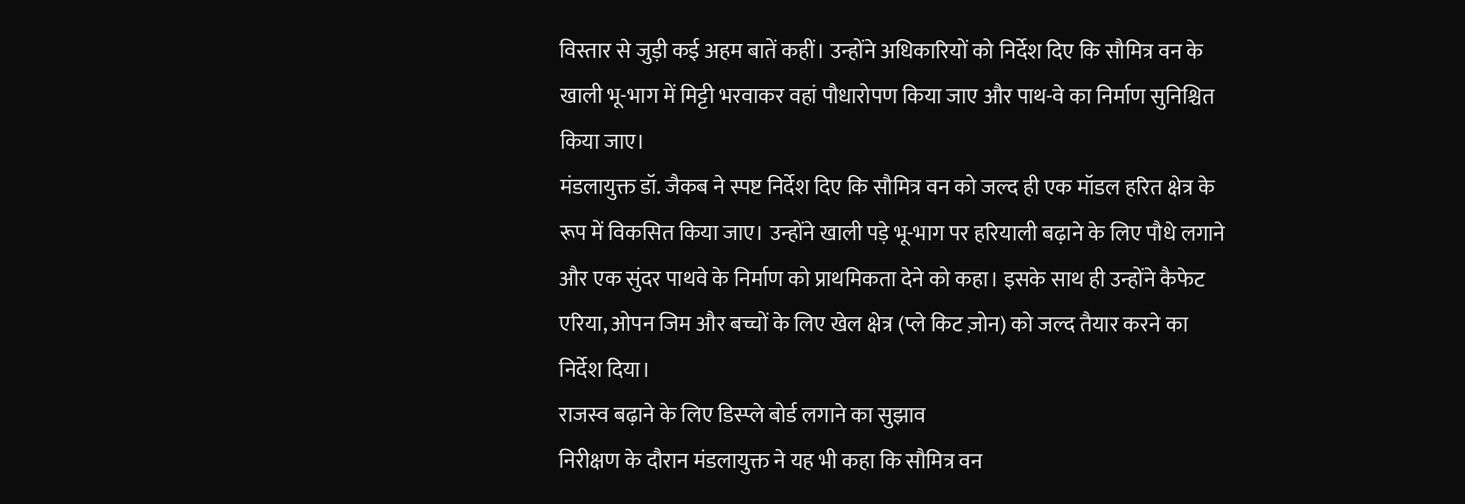विस्तार से जुड़ी कई अहम बातें कहीं। उन्होंने अधिकारियों को निर्देश दिए कि सौमित्र वन के खाली भू-भाग में मिट्टी भरवाकर वहां पौधारोपण किया जाए और पाथ-वे का निर्माण सुनिश्चित किया जाए।
मंडलायुक्त डॉ. जैकब ने स्पष्ट निर्देश दिए कि सौमित्र वन को जल्द ही एक मॉडल हरित क्षेत्र के रूप में विकसित किया जाए। उन्होंने खाली पड़े भू-भाग पर हरियाली बढ़ाने के लिए पौधे लगाने और एक सुंदर पाथवे के निर्माण को प्राथमिकता देने को कहा। इसके साथ ही उन्होंने कैफेट एरिया, ओपन जिम और बच्चों के लिए खेल क्षेत्र (प्ले किट ज़ोन) को जल्द तैयार करने का निर्देश दिया।
राजस्व बढ़ाने के लिए डिस्प्ले बोर्ड लगाने का सुझाव
निरीक्षण के दौरान मंडलायुक्त ने यह भी कहा कि सौमित्र वन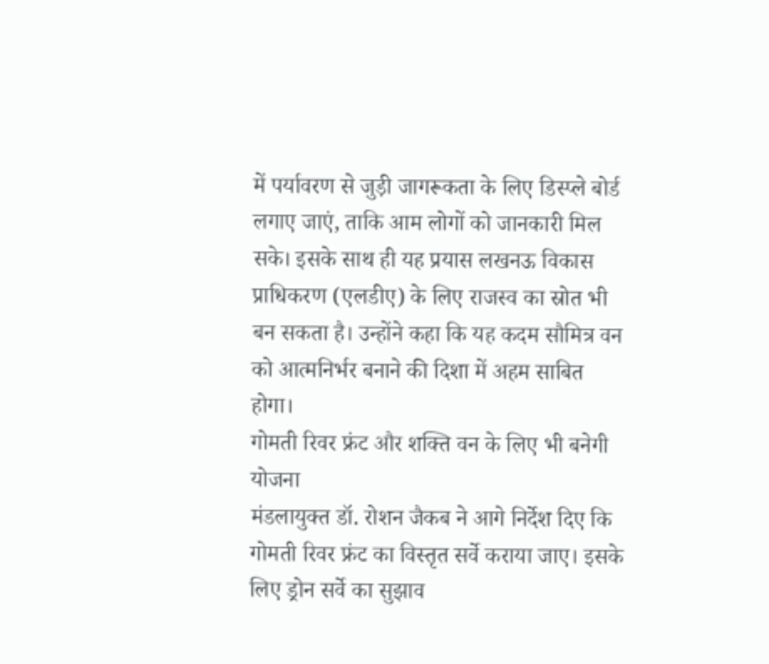में पर्यावरण से जुड़ी जागरूकता के लिए डिस्प्ले बोर्ड लगाए जाएं, ताकि आम लोगों को जानकारी मिल सके। इसके साथ ही यह प्रयास लखनऊ विकास प्राधिकरण (एलडीए) के लिए राजस्व का स्रोत भी बन सकता है। उन्होंने कहा कि यह कदम सौमित्र वन को आत्मनिर्भर बनाने की दिशा में अहम साबित होगा।
गोमती रिवर फ्रंट और शक्ति वन के लिए भी बनेगी योजना
मंडलायुक्त डॉ. रोशन जैकब ने आगे निर्देश दिए कि गोमती रिवर फ्रंट का विस्तृत सर्वे कराया जाए। इसके लिए ड्रोन सर्वे का सुझाव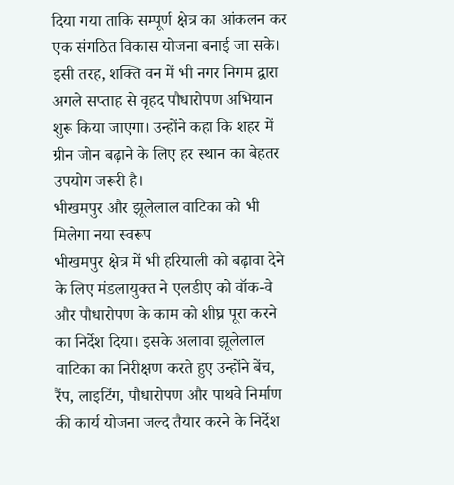दिया गया ताकि सम्पूर्ण क्षेत्र का आंकलन कर एक संगठित विकास योजना बनाई जा सके। इसी तरह, शक्ति वन में भी नगर निगम द्वारा अगले सप्ताह से वृहद पौधारोपण अभियान शुरू किया जाएगा। उन्होंने कहा कि शहर में ग्रीन जोन बढ़ाने के लिए हर स्थान का बेहतर उपयोग जरूरी है।
भीखमपुर और झूलेलाल वाटिका को भी मिलेगा नया स्वरूप
भीखमपुर क्षेत्र में भी हरियाली को बढ़ावा देने के लिए मंडलायुक्त ने एलडीए को वॉक-वे और पौधारोपण के काम को शीघ्र पूरा करने का निर्देश दिया। इसके अलावा झूलेलाल वाटिका का निरीक्षण करते हुए उन्होंने बेंच, रैंप, लाइटिंग, पौधारोपण और पाथवे निर्माण की कार्य योजना जल्द तैयार करने के निर्देश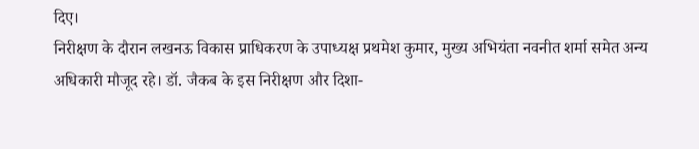दिए।
निरीक्षण के दौरान लखनऊ विकास प्राधिकरण के उपाध्यक्ष प्रथमेश कुमार, मुख्य अभियंता नवनीत शर्मा समेत अन्य अधिकारी मौजूद रहे। डॉ. जैकब के इस निरीक्षण और दिशा-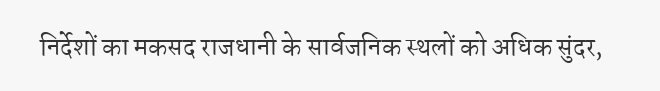निर्देशों का मकसद राजधानी के सार्वजनिक स्थलों को अधिक सुंदर,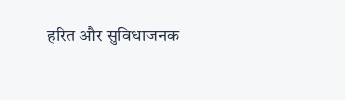हरित और सुविधाजनक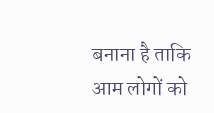बनाना है ताकि आम लोगों को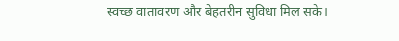स्वच्छ वातावरण और बेहतरीन सुविधा मिल सके।